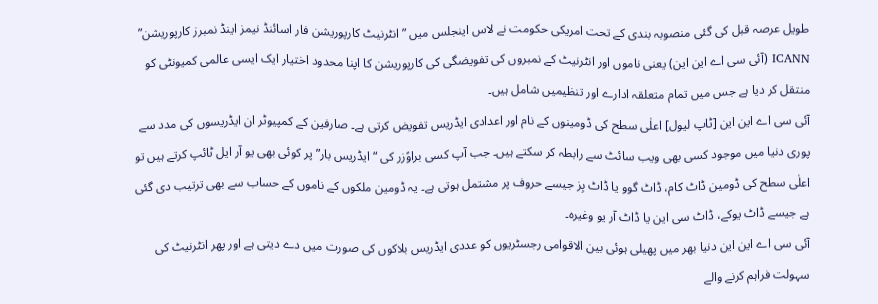طویل عرصہ قبل کی گئی منصوبہ بندی کے تحت امریکی حکومت نے لاس اینجلس میں ” انٹرنیٹ کارپوریشن فار اسائنڈ نیمز اینڈ نمبرز کارپوریشن” ICANN (آئی سی اے این این) یعنی ناموں اور انٹرنیٹ کے نمبروں کی تفویضگی کی کارپوریشن کا اپنا محدود اختیار ایک ایسی عالمی کمیونٹی کو منتقل کر دیا ہے جس میں تمام متعلقہ ادارے اور تنظیمیں شامل ہیں۔
آئی سی اے این این [ٹاپ لیول] اعلٰی سطح کی ڈومینوں کے نام اور اعدادی ایڈریس تفویض کرتی ہے۔ صارفین کے کمپیوٹر ان ایڈریسوں کی مدد سے پوری دنیا میں موجود کسی بھی ویب سائٹ سے رابطہ کر سکتے ہیں۔ جب آپ کسی براوًزر کی “ایڈریس بار” پر کوئی بھی یو آر ایل ٹائپ کرتے ہیں تو اعلٰی سطح کی ڈومین ڈاٹ کام، ڈاٹ گوو یا ڈاٹ بِز جیسے حروف پر مشتمل ہوتی ہے۔ یہ ڈومین ملکوں کے ناموں کے حساب سے بھی ترتیب دی گئی ہے جیسے ڈاٹ یوکے، ڈاٹ سی این یا ڈاٹ آر یو وغیرہ۔
آئی سی اے این این دنیا بھر میں پھیلی ہوئی بین الاقوامی رجسٹریوں کو عددی ایڈریس بلاکوں کی صورت میں دے دیتی ہے اور پھر انٹرنیٹ کی سہولت فراہم کرنے والے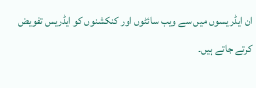ان ایڈریسوں میں سے ویب سائٹوں اور کنکشنوں کو ایڈریس تفویض کرتے جاتے ہیں۔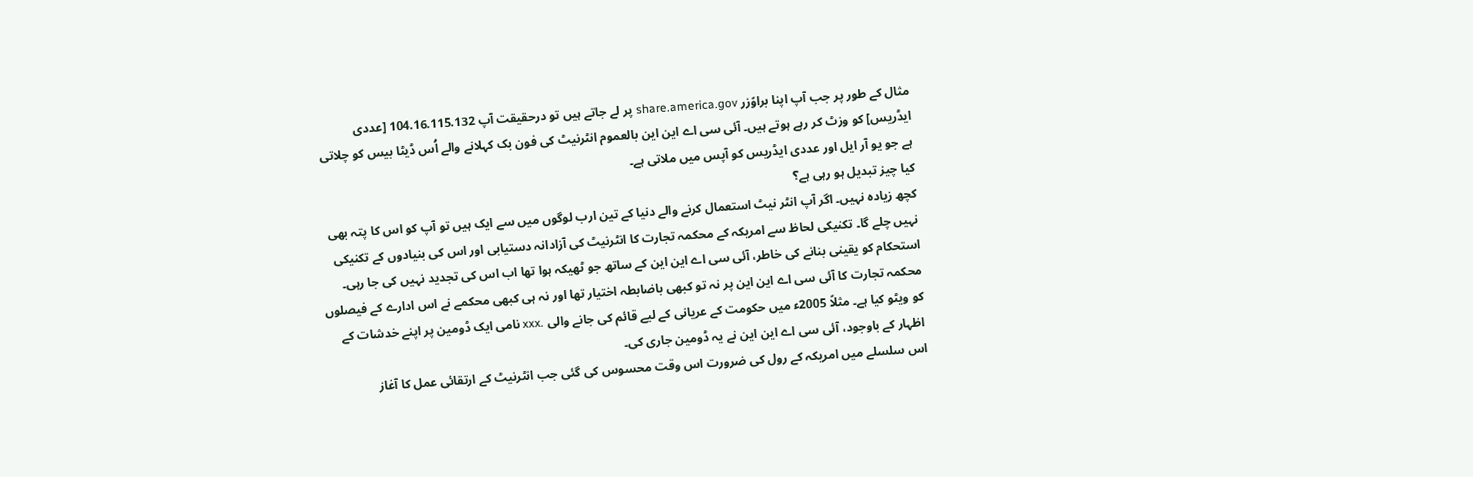مثال کے طور پر جب آپ اپنا براوًزر share.america.gov پر لے جاتے ہیں تو درحقیقت آپ 104.16.115.132 [عددی ایڈریس] کو وزٹ کر رہے ہوتے ہیں۔ آئی سی اے این این بالعموم انٹرنیٹ کی فون بک کہلانے والے اُس ڈیٹا بیس کو چلاتی ہے جو یو آر ایل اور عددی ایڈریس کو آپس میں ملاتی ہے۔
کیا چیز تبدیل ہو رہی ہے؟
کچھ زیادہ نہیں۔ اگر آپ انٹر نیٹ استعمال کرنے والے دنیا کے تین ارب لوگوں میں سے ایک ہیں تو آپ کو اس کا پتہ بھی نہیں چلے گا۔ تکنیکی لحاظ سے امریکہ کے محکمہ تجارت کا انٹرنیٹ کی آزادانہ دستیابی اور اس کی بنیادوں کے تکنیکی استحکام کو یقینی بنانے کی خاطر، آئی سی اے این این کے ساتھ جو ٹھیکہ ہوا تھا اب اس کی تجدید نہیں کی جا رہی۔
محکمہ تجارت کا آئی سی اے این این پر نہ تو کبھی باضابطہ اختیار تھا اور نہ ہی کبھی محکمے نے اس ادارے کے فیصلوں کو ویٹو کیا ہے۔ مثلاً 2005ء میں حکومت کے عریانی کے لیے قائم کی جانے والی .xxx نامی ایک ڈومین پر اپنے خدشات کے اظہار کے باوجود، آئی سی اے این این نے یہ ڈومین جاری کی۔
اس سلسلے میں امریکہ کے رول کی ضرورت اس وقت محسوس کی گئی جب انٹرنیٹ کے ارتقائی عمل کا آغاز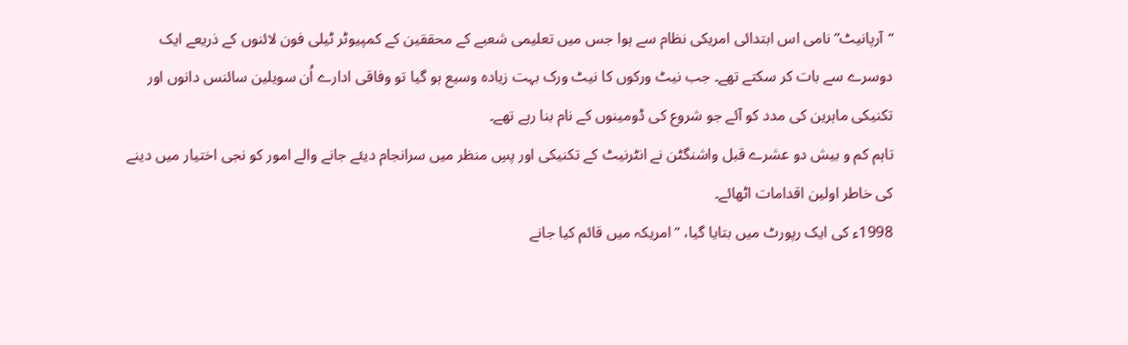“آرپانیٹ” نامی اس ابتدائی امریکی نظام سے ہوا جس میں تعلیمی شعبے کے محققین کے کمپیوٹر ٹیلی فون لائنوں کے ذریعے ایک دوسرے سے بات کر سکتے تھے۔ جب نیٹ ورکوں کا نیٹ ورک بہت زیادہ وسیع ہو گیا تو وفاقی ادارے اُن سویلین سائنس دانوں اور تکنیکی ماہرین کی مدد کو آئے جو شروع کی ڈومینوں کے نام بنا رہے تھے۔
تاہم کم و بیش دو عشرے قبل واشنگٹن نے انٹرنیٹ کے تکنیکی اور پسِ منظر میں سرانجام دیئے جانے والے امور کو نجی اختیار میں دینے کی خاطر اولین اقدامات اٹھائے۔
1998ء کی ایک رپورٹ میں بتایا گیا، ” امریکہ میں قائم کیا جانے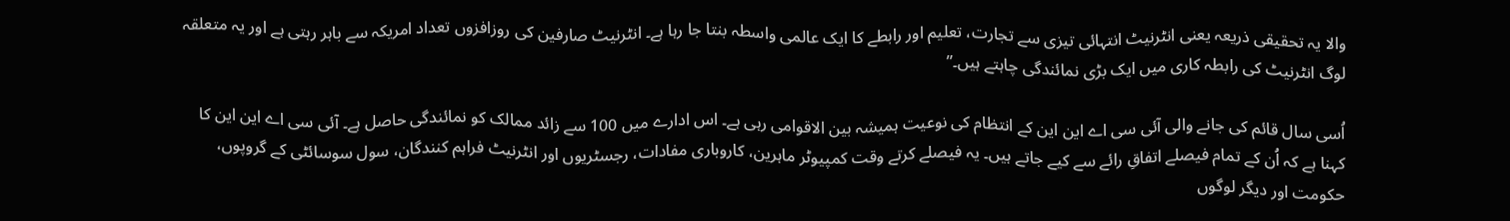والا یہ تحقیقی ذریعہ یعنی انٹرنیٹ انتہائی تیزی سے تجارت، تعلیم اور رابطے کا ایک عالمی واسطہ بنتا جا رہا ہے۔ انٹرنیٹ صارفین کی روزافزوں تعداد امریکہ سے باہر رہتی ہے اور یہ متعلقہ لوگ انٹرنیٹ کی رابطہ کاری میں ایک بڑی نمائندگی چاہتے ہیں۔”

اُسی سال قائم کی جانے والی آئی سی اے این این کے انتظام کی نوعیت ہمیشہ بین الاقوامی رہی ہے۔ اس ادارے میں 100 سے زائد ممالک کو نمائندگی حاصل ہے۔ آئی سی اے این این کا کہنا ہے کہ اُن کے تمام فیصلے اتفاقِ رائے سے کیے جاتے ہیں۔ یہ فیصلے کرتے وقت کمپیوٹر ماہرین، کاروباری مفادات، رجسٹریوں اور انٹرنیٹ فراہم کنندگان، سول سوسائٹی کے گروپوں، حکومت اور دیگر لوگوں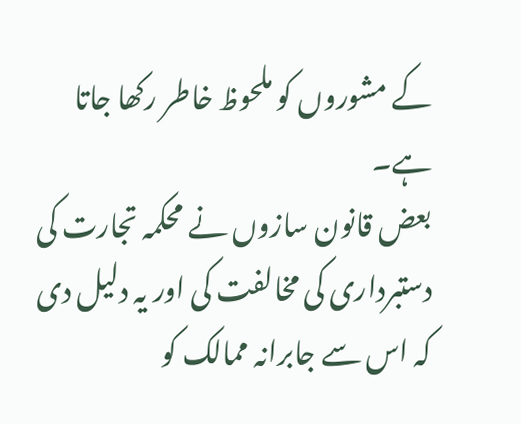کے مشوروں کو ملحوظ خاطر رکھا جاتا ہے۔
بعض قانون سازوں نے محکمہ تجارت کی دستبرداری کی مخالفت کی اور یہ دلیل دی کہ اس سے جابرانہ ممالک کو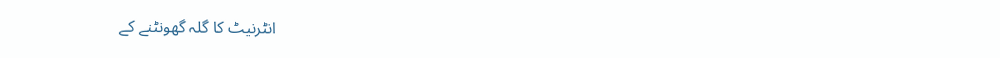انٹرنیٹ کا گلہ گھونٹنے کے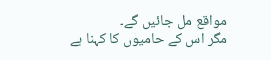مواقع مل جائیں گے۔
مگر اس کے حامیوں کا کہنا ہے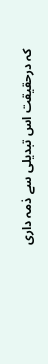کہ درحقیقت اس تبدیلی سے ذمہ داری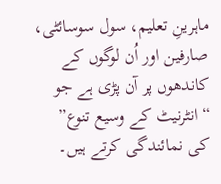ماہرینِ تعلیم، سول سوسائٹی، صارفین اور اُن لوگوں کے کاندھوں پر آن پڑی ہے جو “انٹرنیٹ کے وسیع تنوع” کی نمائندگی کرتے ہیں۔